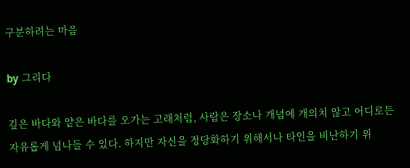구분하려는 마음

by 그리다

깊은 바다와 얕은 바다를 오가는 고래처럼, 사람은 장소나 개념에 개의치 않고 어디로든 자유롭게 넘나들 수 있다. 하지만 자신을 정당화하기 위해서나 타인을 비난하기 위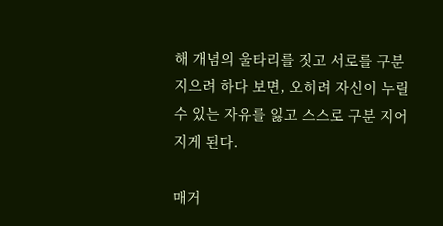해 개념의 울타리를 짓고 서로를 구분 지으려 하다 보면, 오히려 자신이 누릴 수 있는 자유를 잃고 스스로 구분 지어지게 된다.

매거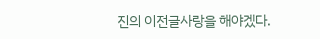진의 이전글사랑을 해야겠다.